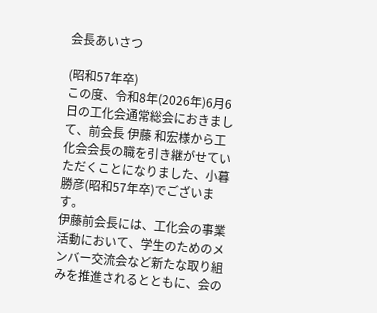会長あいさつ

(昭和57年卒)
この度、令和8年(2026年)6月6日の工化会通常総会におきまして、前会長 伊藤 和宏様から工化会会長の職を引き継がせていただくことになりました、小暮 勝彦(昭和57年卒)でございます。
伊藤前会長には、工化会の事業活動において、学生のためのメンバー交流会など新たな取り組みを推進されるとともに、会の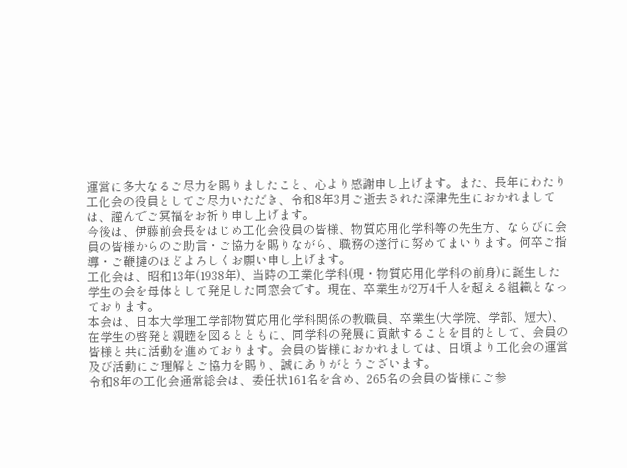運営に多大なるご尽力を賜りましたこと、心より感謝申し上げます。また、長年にわたり工化会の役員としてご尽力いただき、令和8年3月ご逝去された深津先生におかれましては、謹んでご冥福をお祈り申し上げます。
今後は、伊藤前会長をはじめ工化会役員の皆様、物質応用化学科等の先生方、ならびに会員の皆様からのご助言・ご協力を賜りながら、職務の遂行に努めてまいります。何卒ご指導・ご鞭撻のほどよろしくお願い申し上げます。
工化会は、昭和13年(1938年)、当時の工業化学科(現・物質応用化学科の前身)に誕生した学生の会を母体として発足した同窓会です。現在、卒業生が2万4千人を超える組織となっております。
本会は、日本大学理工学部物質応用化学科関係の教職員、卒業生(大学院、学部、短大)、在学生の啓発と親睦を図るとともに、同学科の発展に貢献することを目的として、会員の皆様と共に活動を進めております。会員の皆様におかれましては、日頃より工化会の運営及び活動にご理解とご協力を賜り、誠にありがとうございます。
令和8年の工化会通常総会は、委任状161名を含め、265名の会員の皆様にご参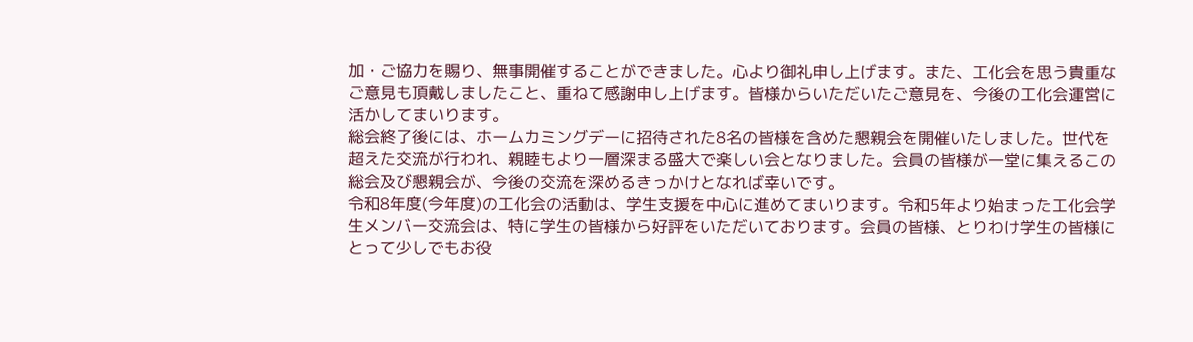加・ご協力を賜り、無事開催することができました。心より御礼申し上げます。また、工化会を思う貴重なご意見も頂戴しましたこと、重ねて感謝申し上げます。皆様からいただいたご意見を、今後の工化会運営に活かしてまいります。
総会終了後には、ホームカミングデーに招待された8名の皆様を含めた懇親会を開催いたしました。世代を超えた交流が行われ、親睦もより一層深まる盛大で楽しい会となりました。会員の皆様が一堂に集えるこの総会及び懇親会が、今後の交流を深めるきっかけとなれば幸いです。
令和8年度(今年度)の工化会の活動は、学生支援を中心に進めてまいります。令和5年より始まった工化会学生メンバー交流会は、特に学生の皆様から好評をいただいております。会員の皆様、とりわけ学生の皆様にとって少しでもお役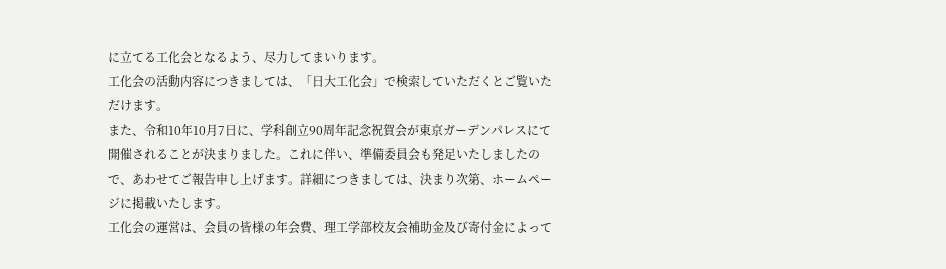に立てる工化会となるよう、尽力してまいります。
工化会の活動内容につきましては、「日大工化会」で検索していただくとご覧いただけます。
また、令和10年10月7日に、学科創立90周年記念祝賀会が東京ガーデンパレスにて開催されることが決まりました。これに伴い、準備委員会も発足いたしましたので、あわせてご報告申し上げます。詳細につきましては、決まり次第、ホームページに掲載いたします。
工化会の運営は、会員の皆様の年会費、理工学部校友会補助金及び寄付金によって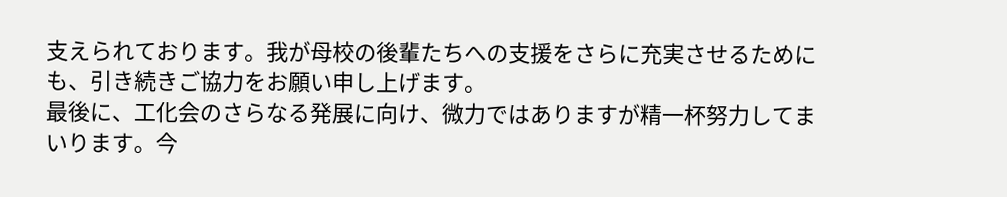支えられております。我が母校の後輩たちへの支援をさらに充実させるためにも、引き続きご協力をお願い申し上げます。
最後に、工化会のさらなる発展に向け、微力ではありますが精一杯努力してまいります。今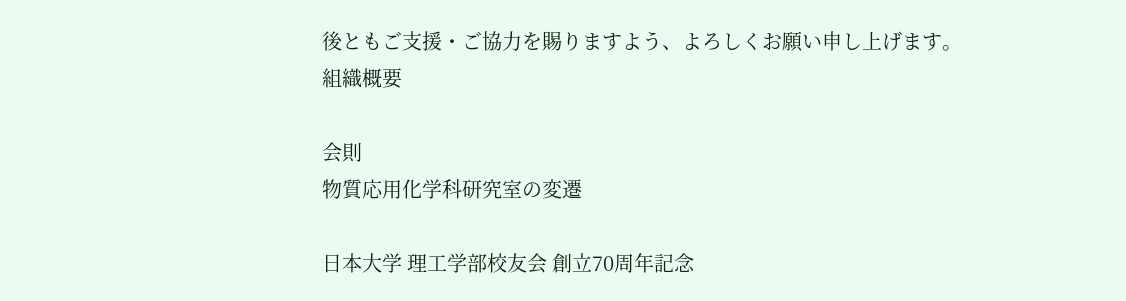後ともご支援・ご協力を賜りますよう、よろしくお願い申し上げます。
組織概要

会則
物質応用化学科研究室の変遷

日本大学 理工学部校友会 創立70周年記念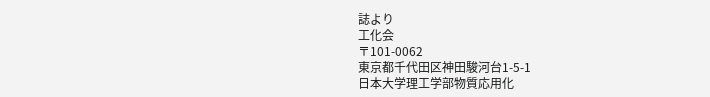誌より
工化会
〒101-0062
東京都千代田区神田駿河台1-5-1
日本大学理工学部物質応用化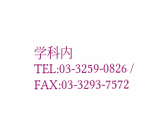学科内
TEL:03-3259-0826 / FAX:03-3293-7572